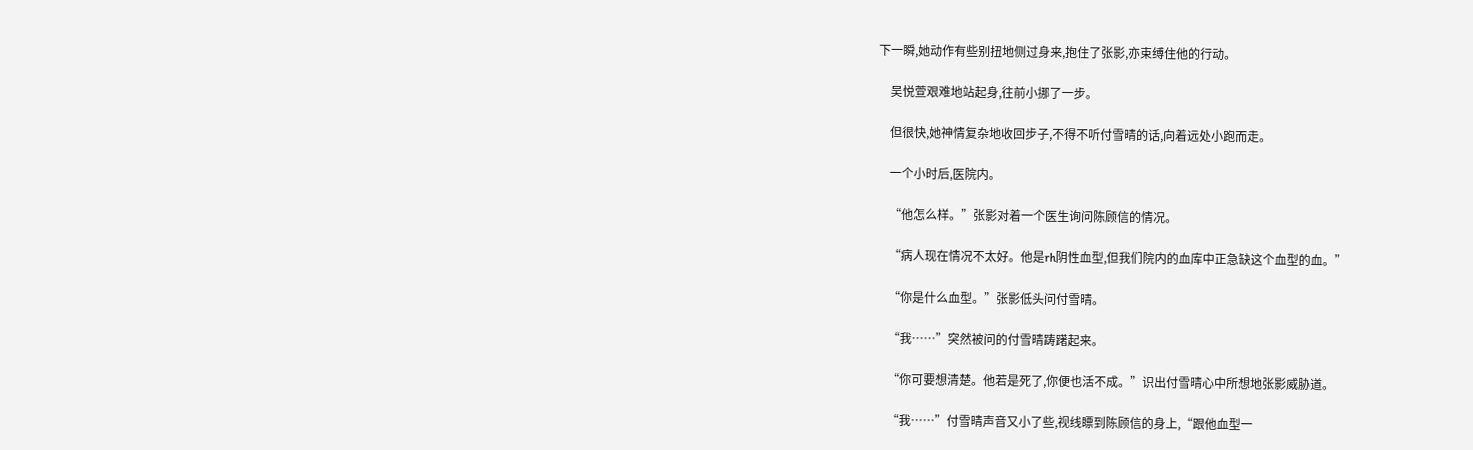下一瞬,她动作有些别扭地侧过身来,抱住了张影,亦束缚住他的行动。

    吴悦萱艰难地站起身,往前小挪了一步。

    但很快,她神情复杂地收回步子,不得不听付雪晴的话,向着远处小跑而走。

    一个小时后,医院内。

    “他怎么样。”张影对着一个医生询问陈顾信的情况。

    “病人现在情况不太好。他是rh阴性血型,但我们院内的血库中正急缺这个血型的血。”

    “你是什么血型。”张影低头问付雪晴。

    “我……”突然被问的付雪晴踌躇起来。

    “你可要想清楚。他若是死了,你便也活不成。”识出付雪晴心中所想地张影威胁道。

    “我……”付雪晴声音又小了些,视线瞟到陈顾信的身上,“跟他血型一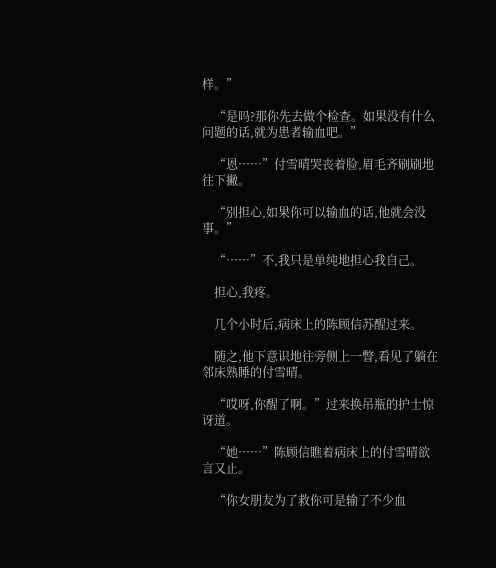样。”

    “是吗?那你先去做个检查。如果没有什么问题的话,就为患者输血吧。”

    “恩……”付雪晴哭丧着脸,眉毛齐刷刷地往下撇。

    “别担心,如果你可以输血的话,他就会没事。”

    “……”不,我只是单纯地担心我自己。

    担心,我疼。

    几个小时后,病床上的陈顾信苏醒过来。

    随之,他下意识地往旁侧上一瞥,看见了躺在邻床熟睡的付雪晴。

    “哎呀,你醒了啊。”过来换吊瓶的护士惊讶道。

    “她……”陈顾信瞧着病床上的付雪晴欲言又止。

    “你女朋友为了救你可是输了不少血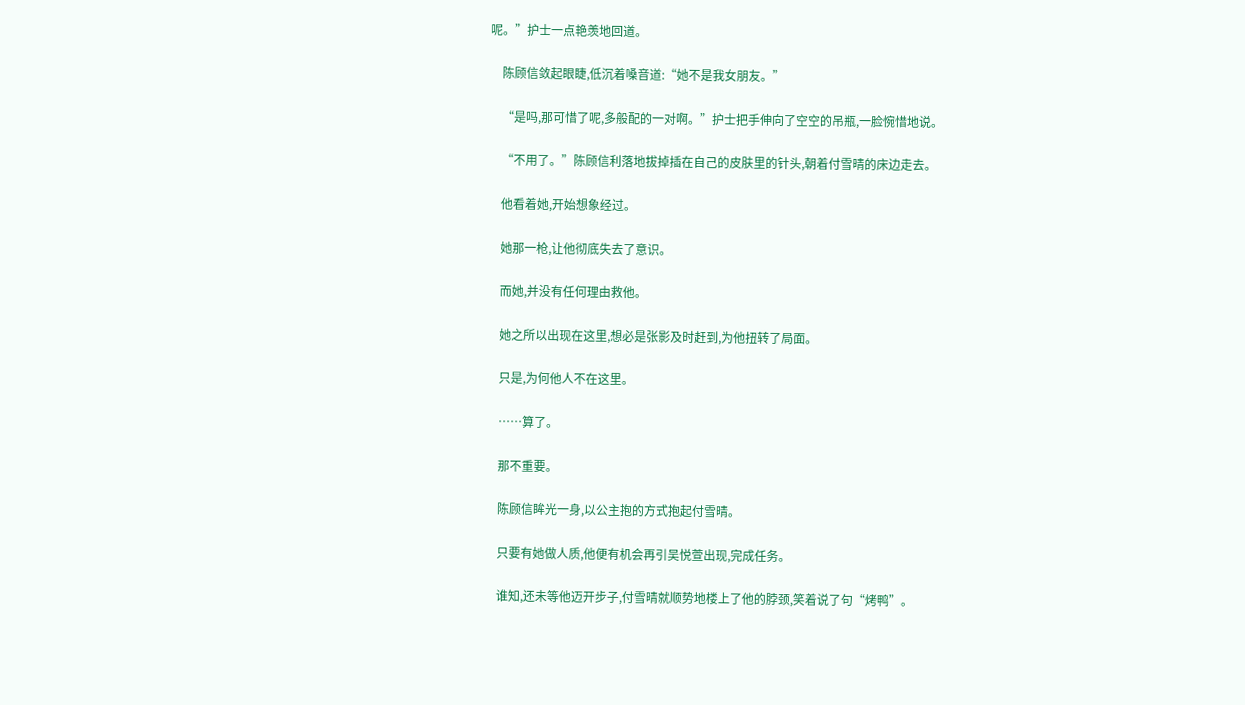呢。”护士一点艳羡地回道。

    陈顾信敛起眼睫,低沉着嗓音道:“她不是我女朋友。”

    “是吗,那可惜了呢,多般配的一对啊。”护士把手伸向了空空的吊瓶,一脸惋惜地说。

    “不用了。”陈顾信利落地拔掉插在自己的皮肤里的针头,朝着付雪晴的床边走去。

    他看着她,开始想象经过。

    她那一枪,让他彻底失去了意识。

    而她,并没有任何理由救他。

    她之所以出现在这里,想必是张影及时赶到,为他扭转了局面。

    只是,为何他人不在这里。

    ……算了。

    那不重要。

    陈顾信眸光一身,以公主抱的方式抱起付雪晴。

    只要有她做人质,他便有机会再引吴悦萱出现,完成任务。

    谁知,还未等他迈开步子,付雪晴就顺势地楼上了他的脖颈,笑着说了句“烤鸭”。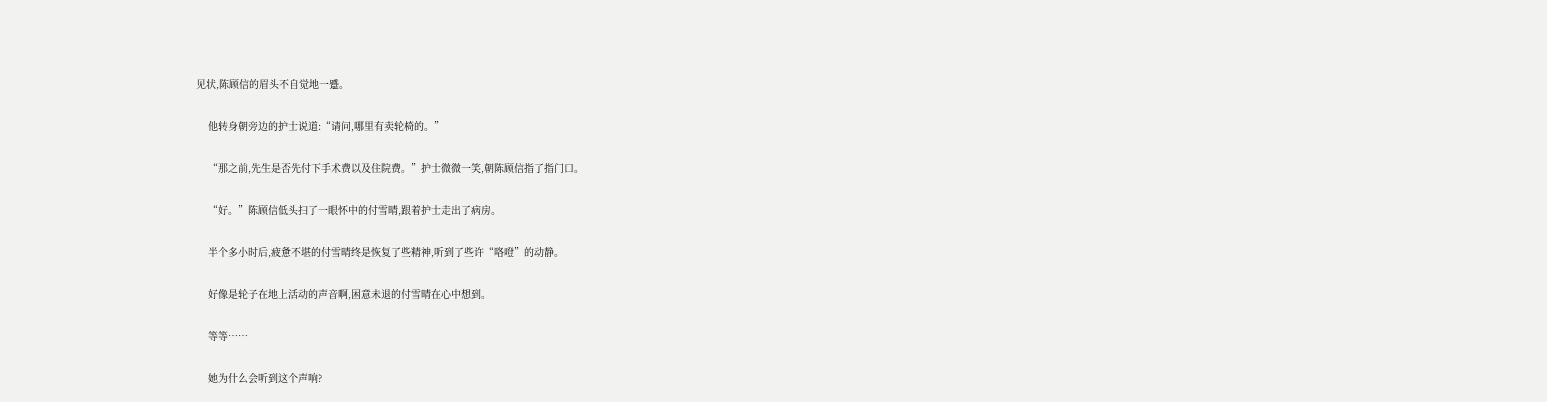见状,陈顾信的眉头不自觉地一蹙。

    他转身朝旁边的护士说道:“请问,哪里有卖轮椅的。”

    “那之前,先生是否先付下手术费以及住院费。”护士微微一笑,朝陈顾信指了指门口。

    “好。”陈顾信低头扫了一眼怀中的付雪晴,跟着护士走出了病房。

    半个多小时后,疲惫不堪的付雪晴终是恢复了些精神,听到了些许“咯噔”的动静。

    好像是轮子在地上活动的声音啊,困意未退的付雪晴在心中想到。

    等等……

    她为什么会听到这个声响?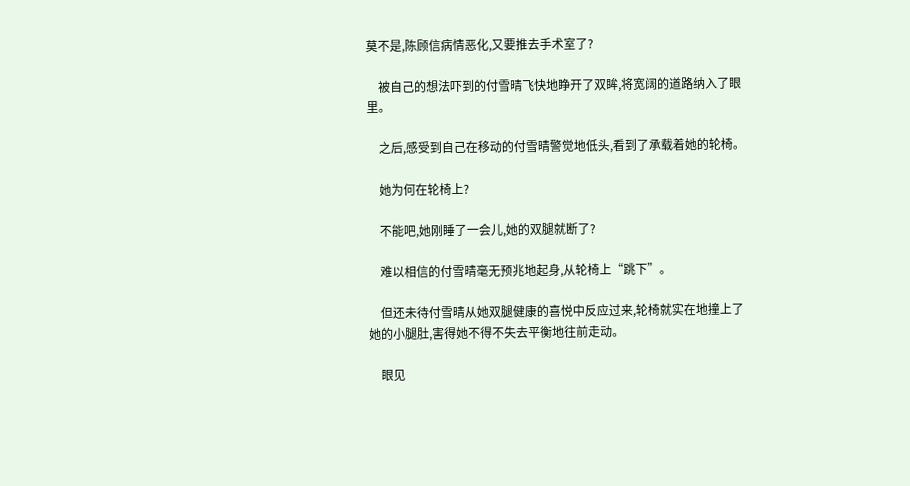莫不是,陈顾信病情恶化,又要推去手术室了?

    被自己的想法吓到的付雪晴飞快地睁开了双眸,将宽阔的道路纳入了眼里。

    之后,感受到自己在移动的付雪晴警觉地低头,看到了承载着她的轮椅。

    她为何在轮椅上?

    不能吧,她刚睡了一会儿,她的双腿就断了?

    难以相信的付雪晴毫无预兆地起身,从轮椅上“跳下”。

    但还未待付雪晴从她双腿健康的喜悦中反应过来,轮椅就实在地撞上了她的小腿肚,害得她不得不失去平衡地往前走动。

    眼见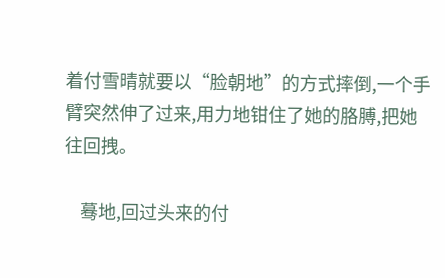着付雪晴就要以“脸朝地”的方式摔倒,一个手臂突然伸了过来,用力地钳住了她的胳膊,把她往回拽。

    蓦地,回过头来的付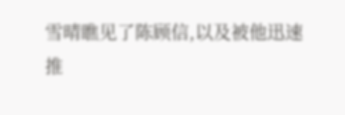雪晴瞧见了陈顾信,以及被他迅速推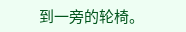到一旁的轮椅。